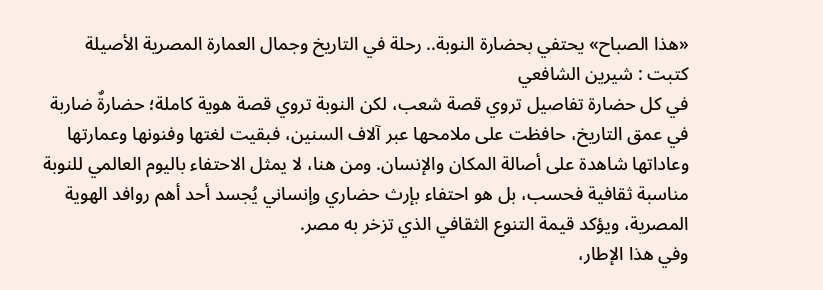«هذا الصباح» يحتفي بحضارة النوبة.. رحلة في التاريخ وجمال العمارة المصرية الأصيلة
كتبت : شيرين الشافعي
في كل حضارة تفاصيل تروي قصة شعب، لكن النوبة تروي قصة هوية كاملة؛ حضارةٌ ضاربة في عمق التاريخ، حافظت على ملامحها عبر آلاف السنين، فبقيت لغتها وفنونها وعمارتها وعاداتها شاهدة على أصالة المكان والإنسان. ومن هنا، لا يمثل الاحتفاء باليوم العالمي للنوبة مناسبة ثقافية فحسب، بل هو احتفاء بإرث حضاري وإنساني يُجسد أحد أهم روافد الهوية المصرية، ويؤكد قيمة التنوع الثقافي الذي تزخر به مصر.
وفي هذا الإطار،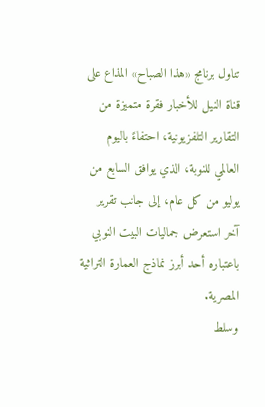تناول برنامج «هذا الصباح» المذاع على قناة النيل للأخبار فقرة متميزة من التقارير التلفزيونية، احتفاءً باليوم العالمي للنوبة، الذي يوافق السابع من يوليو من كل عام، إلى جانب تقرير آخر استعرض جماليات البيت النوبي باعتباره أحد أبرز نماذج العمارة التراثية المصرية.
وسلط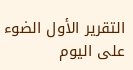التقرير الأول الضوء على اليوم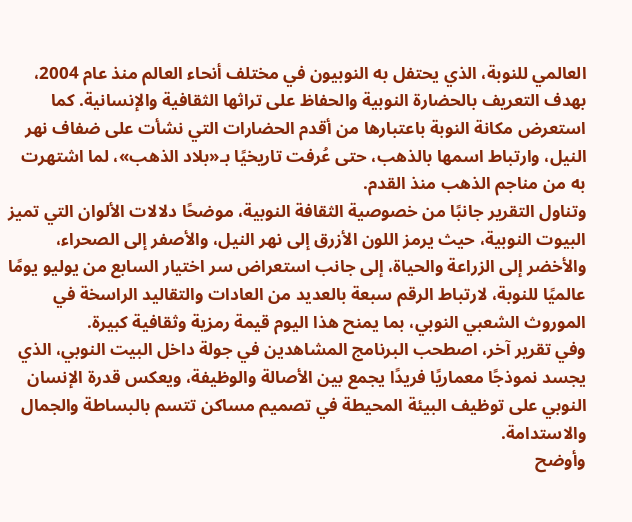العالمي للنوبة، الذي يحتفل به النوبيون في مختلف أنحاء العالم منذ عام 2004، بهدف التعريف بالحضارة النوبية والحفاظ على تراثها الثقافية والإنسانية. كما استعرض مكانة النوبة باعتبارها من أقدم الحضارات التي نشأت على ضفاف نهر النيل، وارتباط اسمها بالذهب، حتى عُرفت تاريخيًا بـ«بلاد الذهب»، لما اشتهرت به من مناجم الذهب منذ القدم.
وتناول التقرير جانبًا من خصوصية الثقافة النوبية، موضحًا دلالات الألوان التي تميز البيوت النوبية، حيث يرمز اللون الأزرق إلى نهر النيل، والأصفر إلى الصحراء، والأخضر إلى الزراعة والحياة، إلى جانب استعراض سر اختيار السابع من يوليو يومًا عالميًا للنوبة، لارتباط الرقم سبعة بالعديد من العادات والتقاليد الراسخة في الموروث الشعبي النوبي، بما يمنح هذا اليوم قيمة رمزية وثقافية كبيرة.
وفي تقرير آخر، اصطحب البرنامج المشاهدين في جولة داخل البيت النوبي، الذي يجسد نموذجًا معماريًا فريدًا يجمع بين الأصالة والوظيفة، ويعكس قدرة الإنسان النوبي على توظيف البيئة المحيطة في تصميم مساكن تتسم بالبساطة والجمال والاستدامة.
وأوضح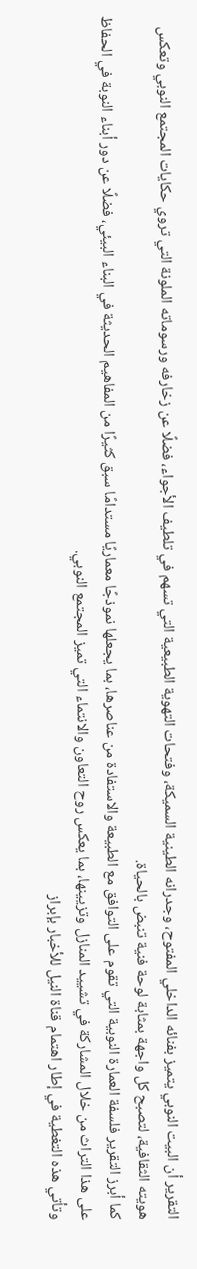التقرير أن البيت النوبي يتميز بفنائه الداخلي المفتوح، وجدرانه الطينية السميكة، وفتحات التهوية الطبيعية التي تسهم في تلطيف الأجواء، فضلًا عن زخارفه ورسوماته الملونة التي تروي حكايات المجتمع النوبي وتعكس هويته الثقافية، لتصبح كل واجهة بمثابة لوحة فنية تنبض بالحياة.
كما أبرز التقرير فلسفة العمارة النوبية التي تقوم على التوافق مع الطبيعة والاستفادة من عناصرها، بما يجعلها نموذجًا معماريًا مستدامًا سبق كثيرًا من المفاهيم الحديثة في البناء البيئي، فضلًا عن دور أبناء النوبة في الحفاظ على هذا التراث من خلال المشاركة في تشييد المنازل وتزيينها، بما يعكس روح التعاون والانتماء التي تميز المجتمع النوبي.
وتأتي هذه التغطية في إطار اهتمام قناة النيل للأخبار بإبراز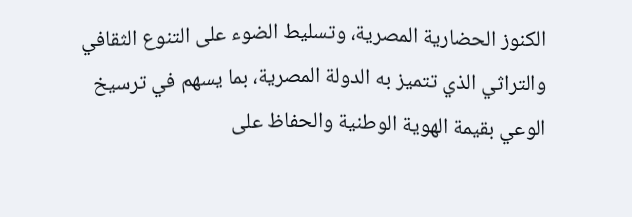الكنوز الحضارية المصرية، وتسليط الضوء على التنوع الثقافي والتراثي الذي تتميز به الدولة المصرية، بما يسهم في ترسيخ الوعي بقيمة الهوية الوطنية والحفاظ على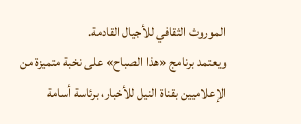الموروث الثقافي للأجيال القادمة.
ويعتمد برنامج «هذا الصباح» على نخبة متميزة من الإعلاميين بقناة النيل للأخبار، برئاسة أسامة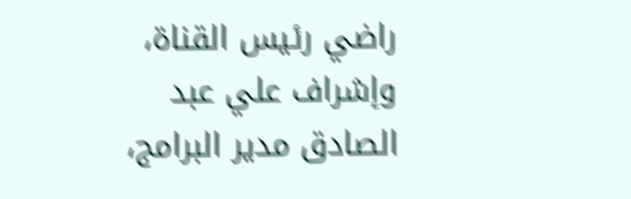راضي رئيس القناة، وإشراف علي عبد الصادق مدير البرامج،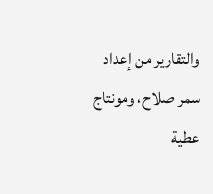والتقارير من إعداد سمر صلاح، ومونتاج عطية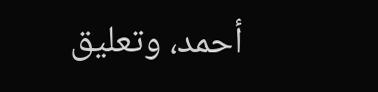أحمد، وتعليق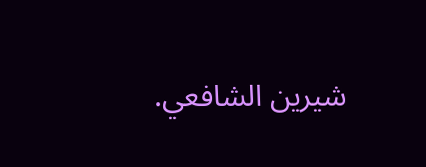شيرين الشافعي.